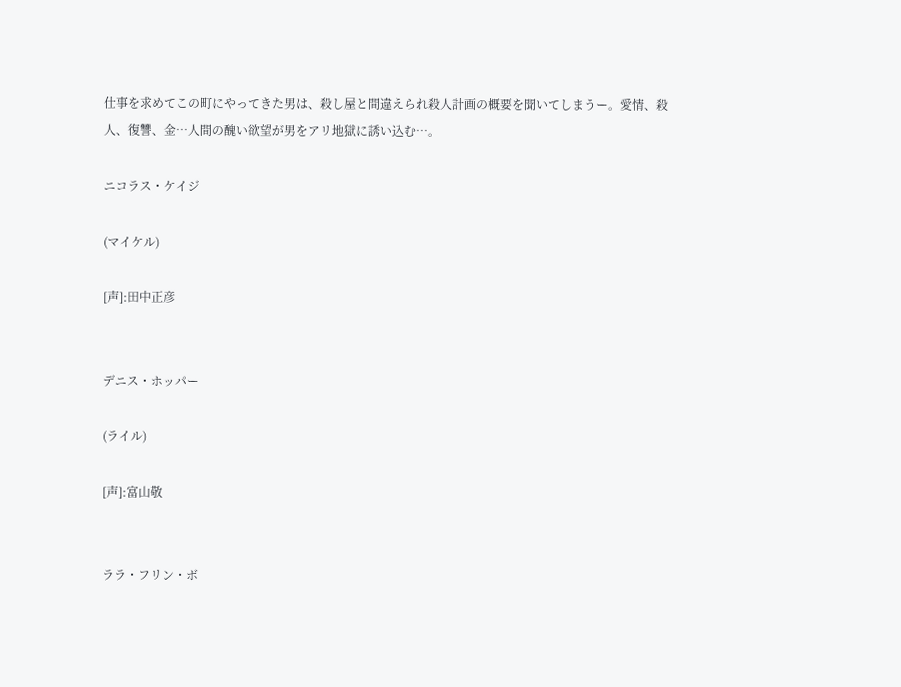仕事を求めてこの町にやってきた男は、殺し屋と間違えられ殺人計画の概要を聞いてしまうー。愛情、殺人、復讐、金…人間の醜い欲望が男をアリ地獄に誘い込む…。

ニコラス・ケイジ

(マイケル)

[声]:田中正彦


デニス・ホッパー

(ライル)

[声]:富山敬


ララ・フリン・ボ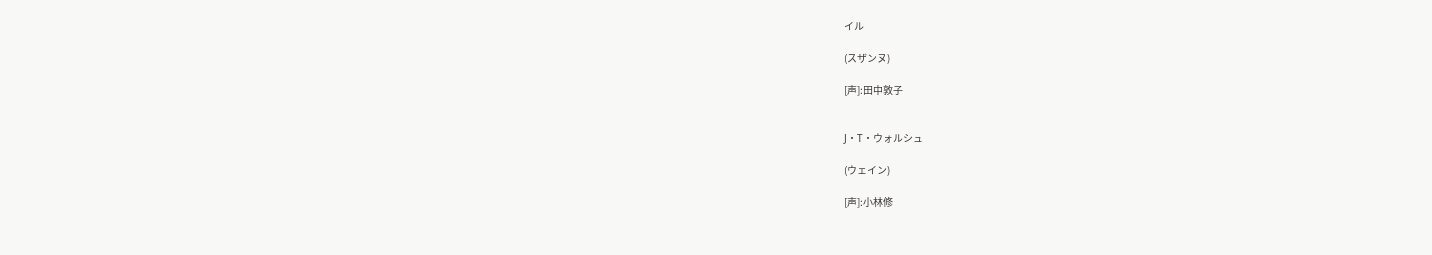イル

(スザンヌ)

[声]:田中敦子


J・T・ウォルシュ

(ウェイン)

[声]:小林修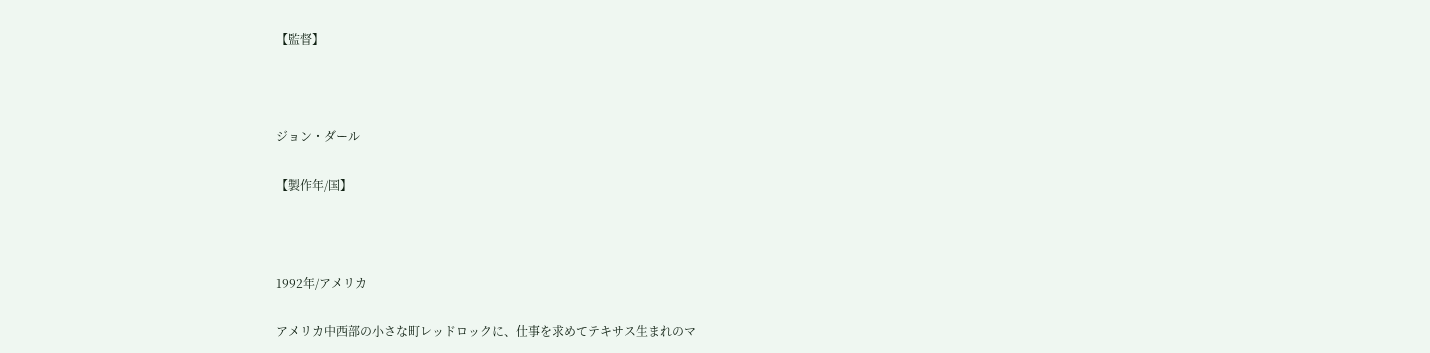【監督】



ジョン・ダール

【製作年/国】



1992年/アメリカ

アメリカ中西部の小さな町レッドロックに、仕事を求めてテキサス生まれのマ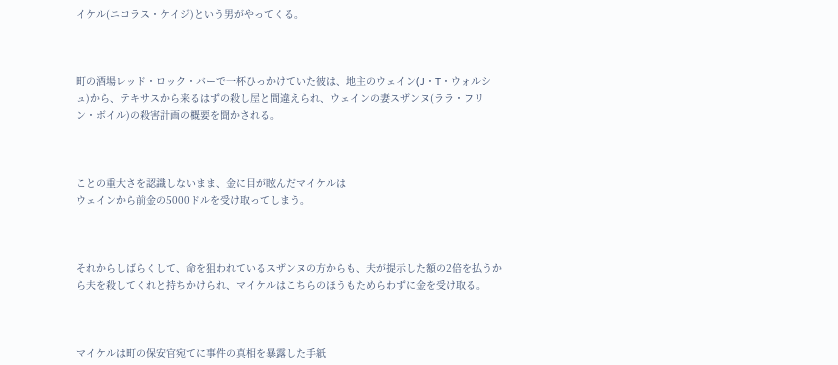イケル(ニコラス・ケイジ)という男がやってくる。



町の酒場レッド・ロック・バーで一杯ひっかけていた彼は、地主のウェイン(J・T・ウォルシュ)から、テキサスから来るはずの殺し屋と間違えられ、ウェインの妻スザンヌ(ララ・フリン・ボイル)の殺害計画の概要を聞かされる。



ことの重大さを認識しないまま、金に目が眩んだマイケルは
ウェインから前金の5000ドルを受け取ってしまう。



それからしばらくして、命を狙われているスザンヌの方からも、夫が提示した額の2倍を払うから夫を殺してくれと持ちかけられ、マイケルはこちらのほうもためらわずに金を受け取る。



マイケルは町の保安官宛てに事件の真相を暴露した手紙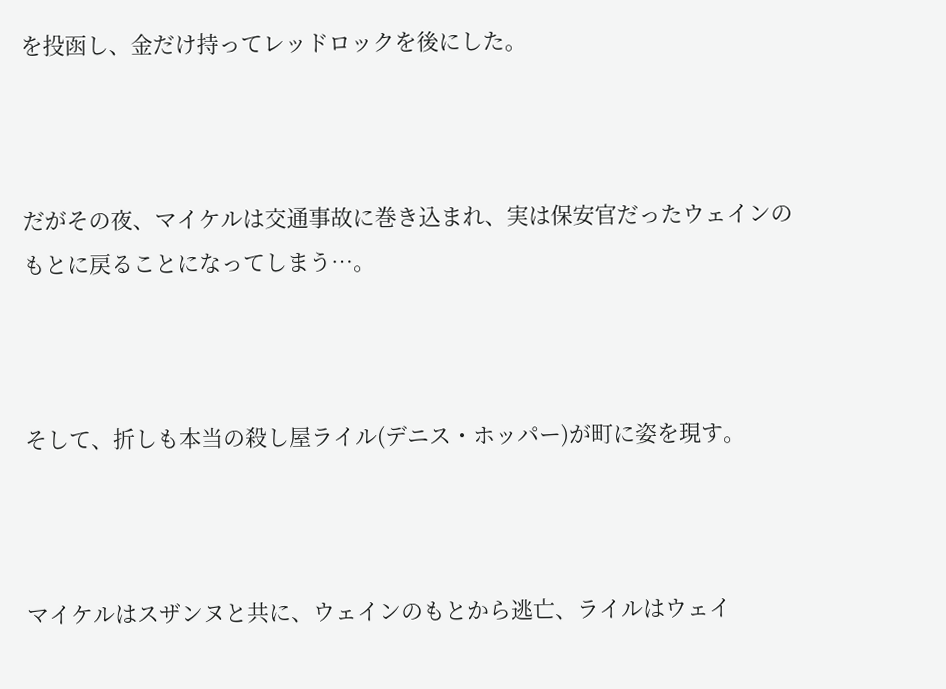を投函し、金だけ持ってレッドロックを後にした。



だがその夜、マイケルは交通事故に巻き込まれ、実は保安官だったウェインのもとに戻ることになってしまう…。



そして、折しも本当の殺し屋ライル(デニス・ホッパー)が町に姿を現す。



マイケルはスザンヌと共に、ウェインのもとから逃亡、ライルはウェイ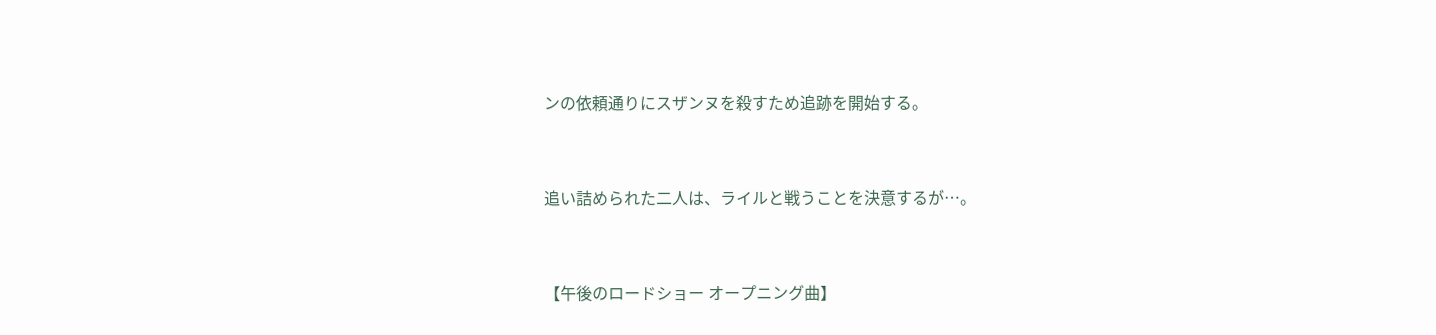ンの依頼通りにスザンヌを殺すため追跡を開始する。



追い詰められた二人は、ライルと戦うことを決意するが…。



【午後のロードショー オープニング曲】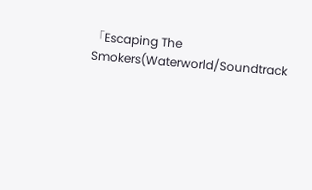「Escaping The Smokers(Waterworld/Soundtrack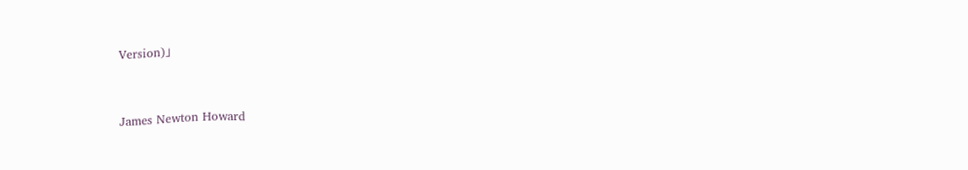Version)」



James Newton Howard